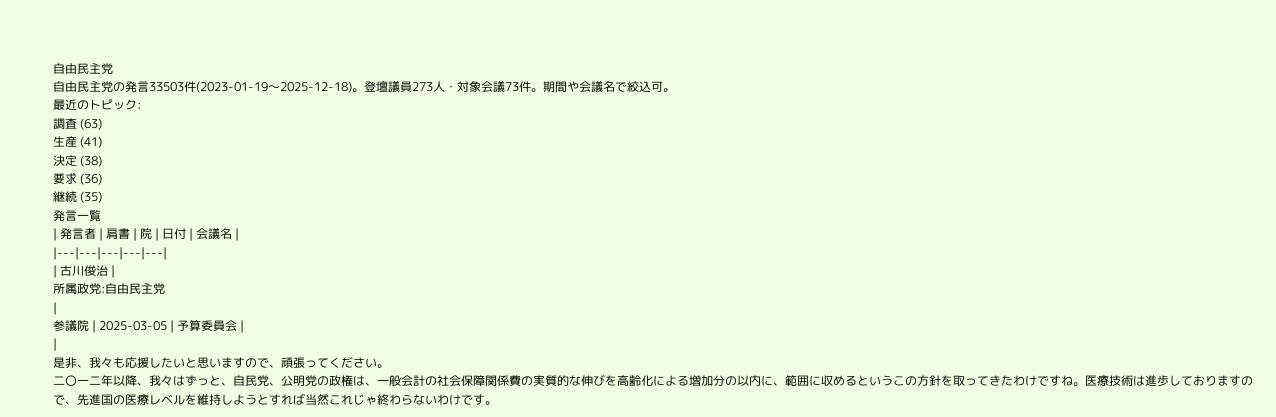自由民主党
自由民主党の発言33503件(2023-01-19〜2025-12-18)。登壇議員273人・対象会議73件。期間や会議名で絞込可。
最近のトピック:
調査 (63)
生産 (41)
決定 (38)
要求 (36)
継続 (35)
発言一覧
| 発言者 | 肩書 | 院 | 日付 | 会議名 |
|---|---|---|---|---|
| 古川俊治 |
所属政党:自由民主党
|
参議院 | 2025-03-05 | 予算委員会 |
|
是非、我々も応援したいと思いますので、頑張ってください。
二〇一二年以降、我々はずっと、自民党、公明党の政権は、一般会計の社会保障関係費の実質的な伸びを高齢化による増加分の以内に、範囲に収めるというこの方針を取ってきたわけですね。医療技術は進歩しておりますので、先進国の医療レベルを維持しようとすれば当然これじゃ終わらないわけです。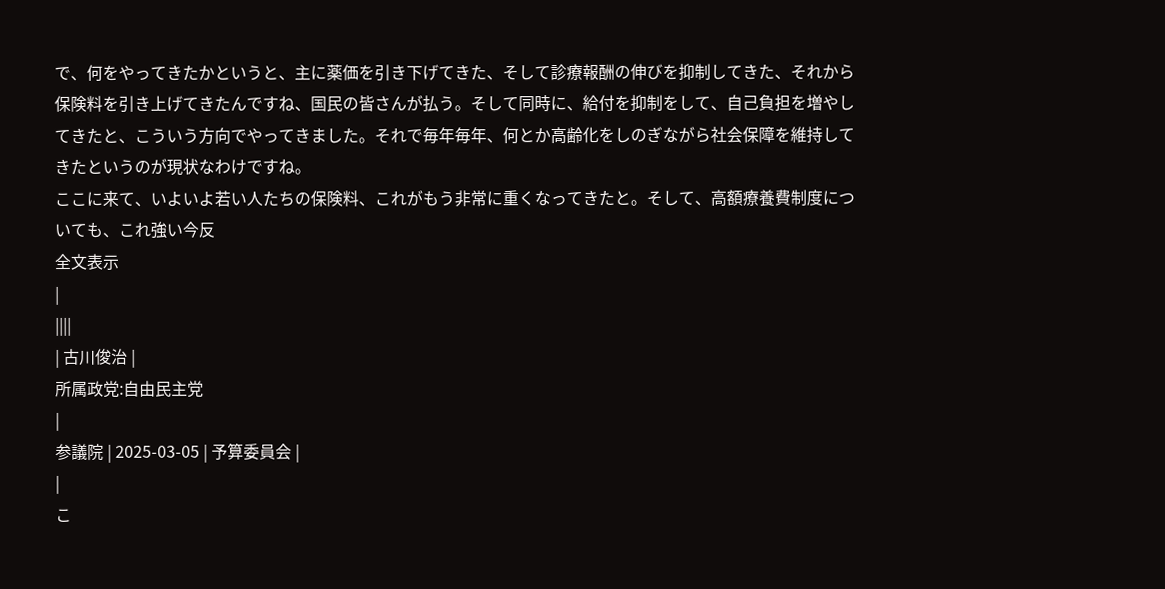で、何をやってきたかというと、主に薬価を引き下げてきた、そして診療報酬の伸びを抑制してきた、それから保険料を引き上げてきたんですね、国民の皆さんが払う。そして同時に、給付を抑制をして、自己負担を増やしてきたと、こういう方向でやってきました。それで毎年毎年、何とか高齢化をしのぎながら社会保障を維持してきたというのが現状なわけですね。
ここに来て、いよいよ若い人たちの保険料、これがもう非常に重くなってきたと。そして、高額療養費制度についても、これ強い今反
全文表示
|
||||
| 古川俊治 |
所属政党:自由民主党
|
参議院 | 2025-03-05 | 予算委員会 |
|
こ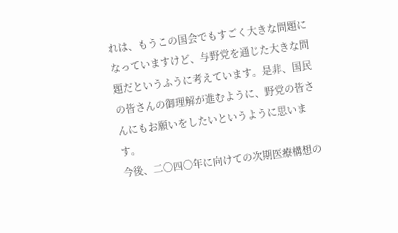れは、もうこの国会でもすごく大きな問題になっていますけど、与野党を通じた大きな問題だというふうに考えています。是非、国民の皆さんの御理解が進むように、野党の皆さんにもお願いをしたいというように思います。
今後、二〇四〇年に向けての次期医療構想の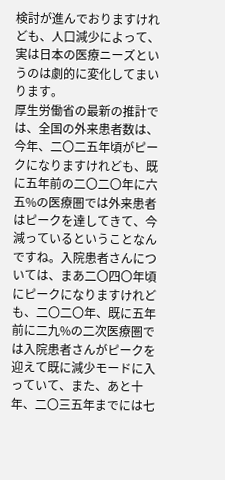検討が進んでおりますけれども、人口減少によって、実は日本の医療ニーズというのは劇的に変化してまいります。
厚生労働省の最新の推計では、全国の外来患者数は、今年、二〇二五年頃がピークになりますけれども、既に五年前の二〇二〇年に六五%の医療圏では外来患者はピークを達してきて、今減っているということなんですね。入院患者さんについては、まあ二〇四〇年頃にピークになりますけれども、二〇二〇年、既に五年前に二九%の二次医療圏では入院患者さんがピークを迎えて既に減少モードに入っていて、また、あと十年、二〇三五年までには七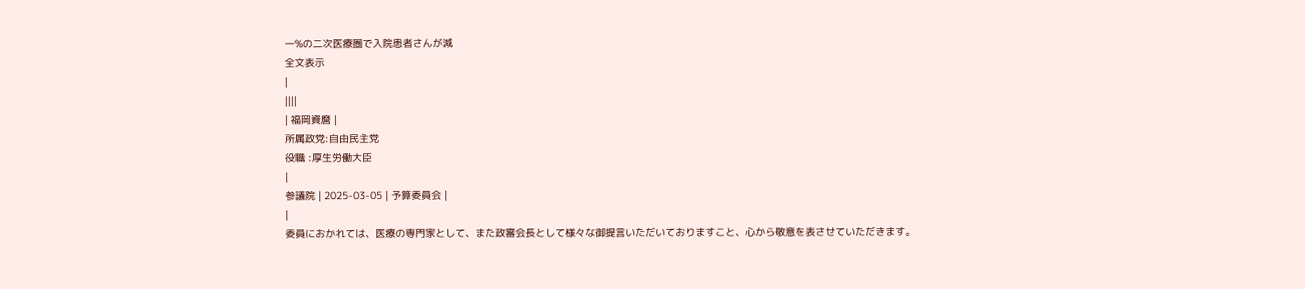一%の二次医療圏で入院患者さんが減
全文表示
|
||||
| 福岡資麿 |
所属政党:自由民主党
役職 :厚生労働大臣
|
参議院 | 2025-03-05 | 予算委員会 |
|
委員におかれては、医療の専門家として、また政審会長として様々な御提言いただいておりますこと、心から敬意を表させていただきます。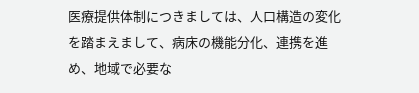医療提供体制につきましては、人口構造の変化を踏まえまして、病床の機能分化、連携を進め、地域で必要な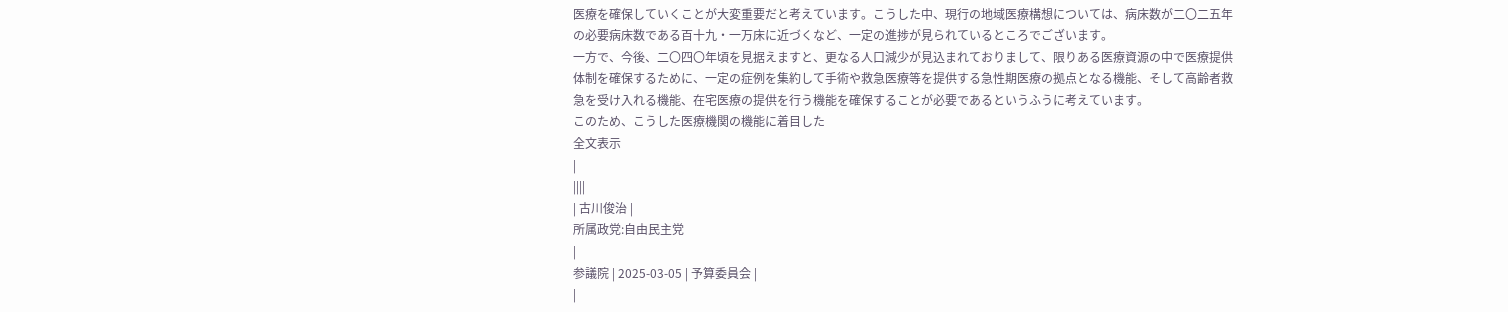医療を確保していくことが大変重要だと考えています。こうした中、現行の地域医療構想については、病床数が二〇二五年の必要病床数である百十九・一万床に近づくなど、一定の進捗が見られているところでございます。
一方で、今後、二〇四〇年頃を見据えますと、更なる人口減少が見込まれておりまして、限りある医療資源の中で医療提供体制を確保するために、一定の症例を集約して手術や救急医療等を提供する急性期医療の拠点となる機能、そして高齢者救急を受け入れる機能、在宅医療の提供を行う機能を確保することが必要であるというふうに考えています。
このため、こうした医療機関の機能に着目した
全文表示
|
||||
| 古川俊治 |
所属政党:自由民主党
|
参議院 | 2025-03-05 | 予算委員会 |
|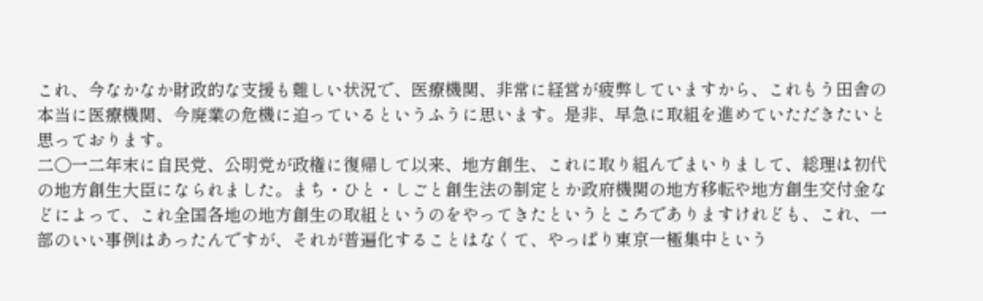これ、今なかなか財政的な支援も難しい状況で、医療機関、非常に経営が疲弊していますから、これもう田舎の本当に医療機関、今廃業の危機に迫っているというふうに思います。是非、早急に取組を進めていただきたいと思っております。
二〇一二年末に自民党、公明党が政権に復帰して以来、地方創生、これに取り組んでまいりまして、総理は初代の地方創生大臣になられました。まち・ひと・しごと創生法の制定とか政府機関の地方移転や地方創生交付金などによって、これ全国各地の地方創生の取組というのをやってきたというところでありますけれども、これ、一部のいい事例はあったんですが、それが普遍化することはなくて、やっぱり東京一極集中という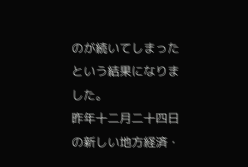のが続いてしまったという結果になりました。
昨年十二月二十四日の新しい地方経済・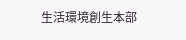生活環境創生本部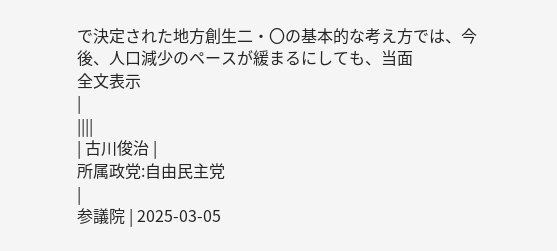で決定された地方創生二・〇の基本的な考え方では、今後、人口減少のペースが緩まるにしても、当面
全文表示
|
||||
| 古川俊治 |
所属政党:自由民主党
|
参議院 | 2025-03-05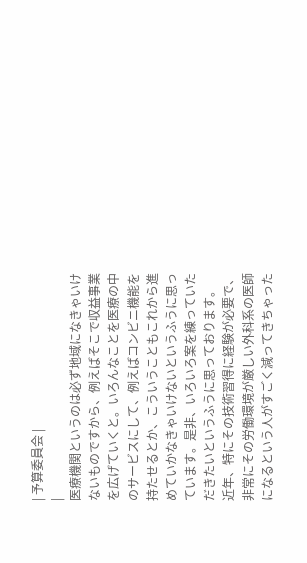| 予算委員会 |
|
医療機関というのは必ず地域になきゃいけないものですから、例えばそこで収益事業を広げていくと。いろんなことを医療の中のサービスにして、例えばコンビニ機能を持たせるとか、こういうこともこれから進めていかなきゃいけないというふうに思っています。是非、いろいろ案を練っていただきたいというふうに思っております。
近年、特にその技術習得に経験が必要で、非常にその労働環境が厳しい外科系の医師になるという人がすごく減ってきちゃった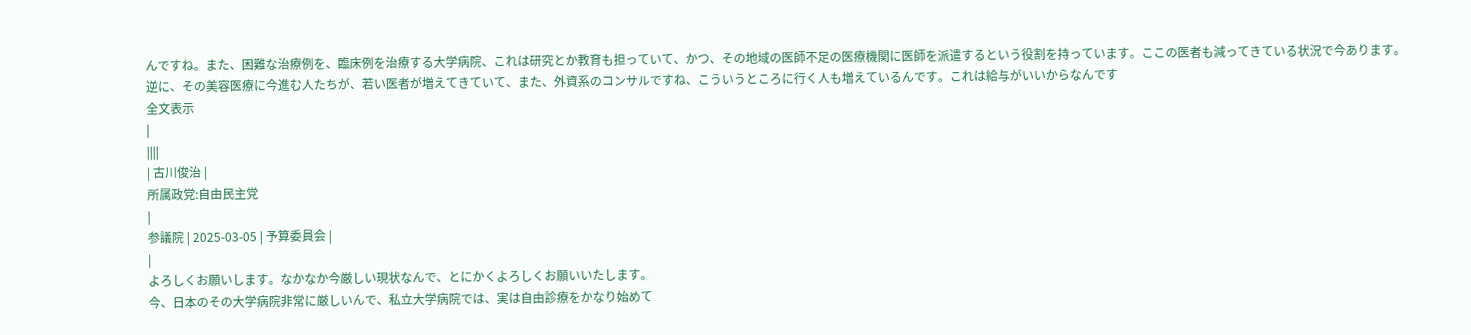んですね。また、困難な治療例を、臨床例を治療する大学病院、これは研究とか教育も担っていて、かつ、その地域の医師不足の医療機関に医師を派遣するという役割を持っています。ここの医者も減ってきている状況で今あります。
逆に、その美容医療に今進む人たちが、若い医者が増えてきていて、また、外資系のコンサルですね、こういうところに行く人も増えているんです。これは給与がいいからなんです
全文表示
|
||||
| 古川俊治 |
所属政党:自由民主党
|
参議院 | 2025-03-05 | 予算委員会 |
|
よろしくお願いします。なかなか今厳しい現状なんで、とにかくよろしくお願いいたします。
今、日本のその大学病院非常に厳しいんで、私立大学病院では、実は自由診療をかなり始めて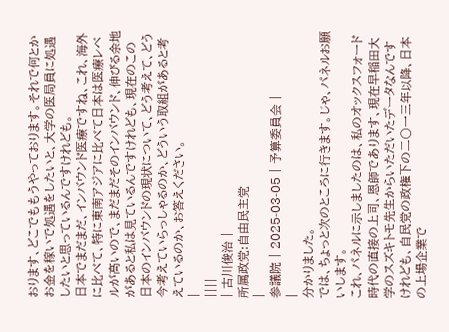おります、どこでももうやっております。それで何とかお金を稼いで処遇をしたいと、大学の医局員に処遇したいと思っているんですけれども。
日本でまだまだ、インバウンド医療ですね、これ、海外に比べて、特に東南アジアに比べて日本は医療レベルが高いので、まだまだそのインバウンド、伸びる余地があると私は見ているんですけれども、現在のこの日本のインバウンドの現状について、どう考えて、どう今考えていらっしゃるのか、どういう取組があると考えているのか、お答えください。
|
||||
| 古川俊治 |
所属政党:自由民主党
|
参議院 | 2025-03-05 | 予算委員会 |
|
分かりました。
では、ちょっと次のところに行きます。じゃ、パネルお願いします。
これ、パネルに示しましたのは、私のオックスフォード時代の直接の上司、恩師であります、現在早稲田大学のスズキトモ先生からいただいたデータなんですけれども、自民党の政権下の二〇一三年以降、日本の上場企業で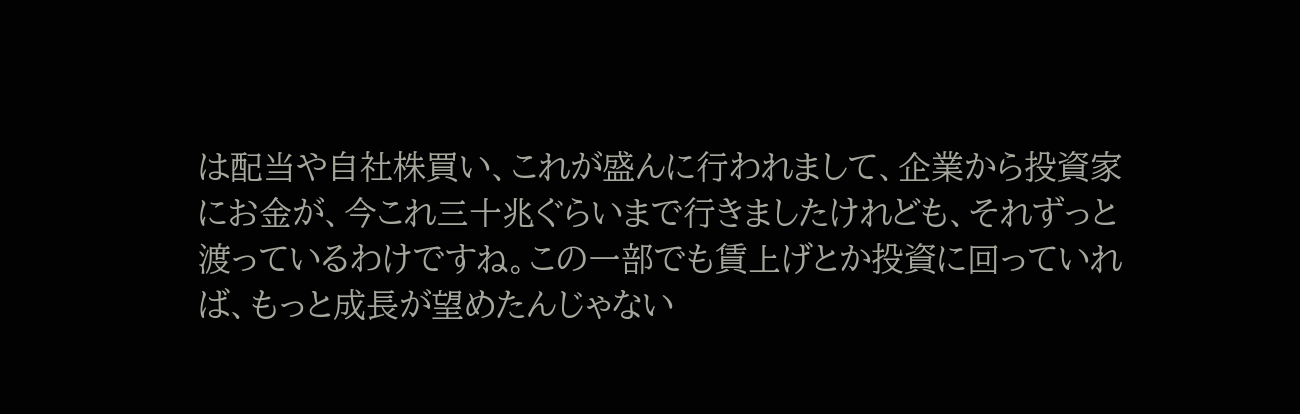は配当や自社株買い、これが盛んに行われまして、企業から投資家にお金が、今これ三十兆ぐらいまで行きましたけれども、それずっと渡っているわけですね。この一部でも賃上げとか投資に回っていれば、もっと成長が望めたんじゃない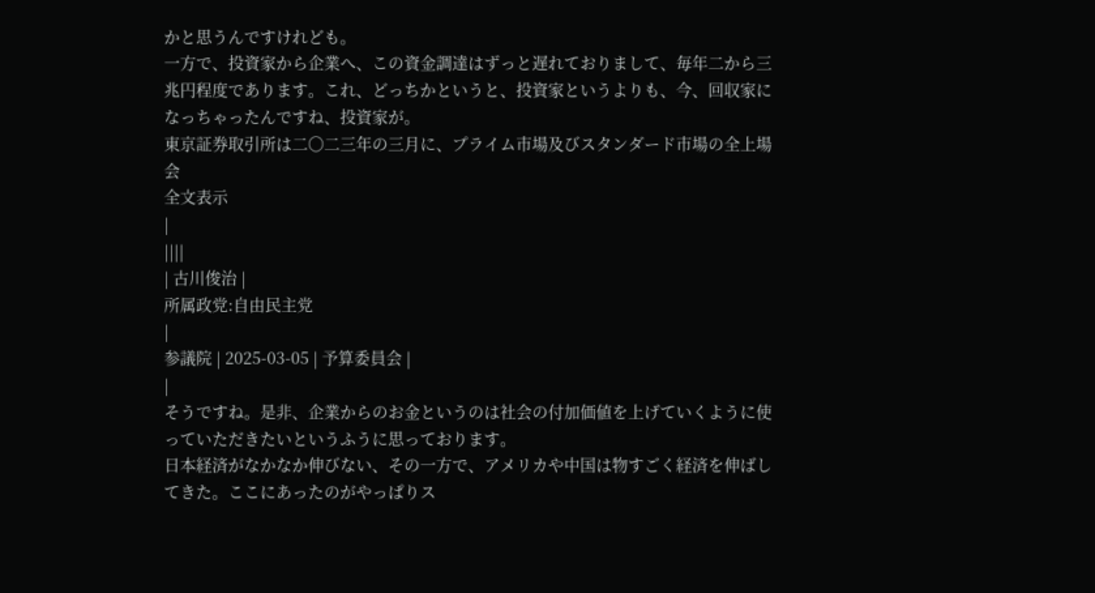かと思うんですけれども。
一方で、投資家から企業へ、この資金調達はずっと遅れておりまして、毎年二から三兆円程度であります。これ、どっちかというと、投資家というよりも、今、回収家になっちゃったんですね、投資家が。
東京証券取引所は二〇二三年の三月に、プライム市場及びスタンダード市場の全上場会
全文表示
|
||||
| 古川俊治 |
所属政党:自由民主党
|
参議院 | 2025-03-05 | 予算委員会 |
|
そうですね。是非、企業からのお金というのは社会の付加価値を上げていくように使っていただきたいというふうに思っております。
日本経済がなかなか伸びない、その一方で、アメリカや中国は物すごく経済を伸ばしてきた。ここにあったのがやっぱりス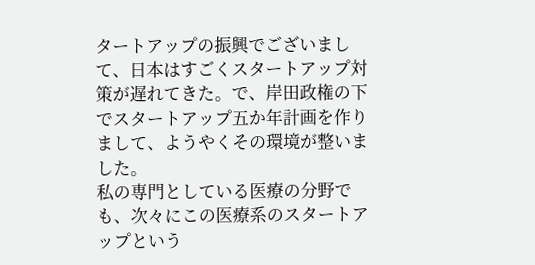タートアップの振興でございまして、日本はすごくスタートアップ対策が遅れてきた。で、岸田政権の下でスタートアップ五か年計画を作りまして、ようやくその環境が整いました。
私の専門としている医療の分野でも、次々にこの医療系のスタートアップという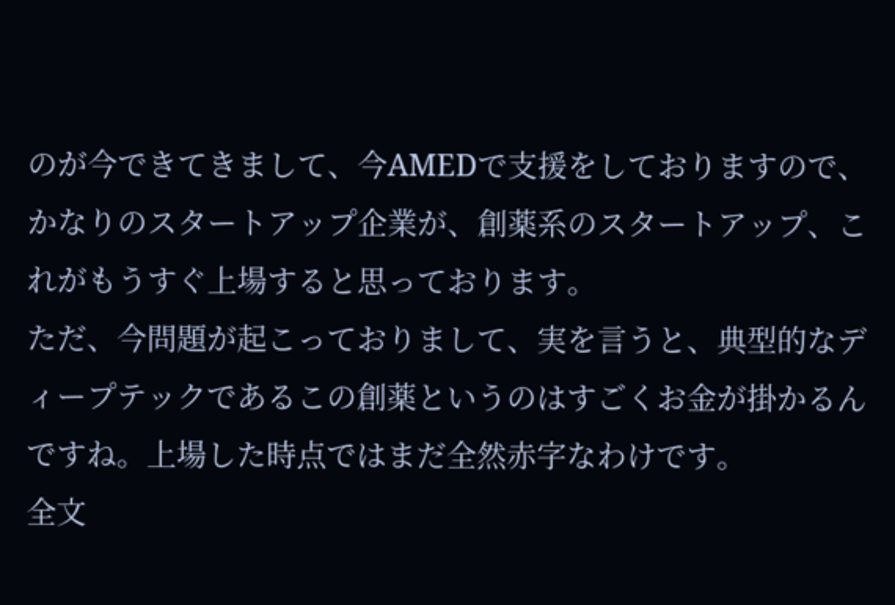のが今できてきまして、今AMEDで支援をしておりますので、かなりのスタートアップ企業が、創薬系のスタートアップ、これがもうすぐ上場すると思っております。
ただ、今問題が起こっておりまして、実を言うと、典型的なディープテックであるこの創薬というのはすごくお金が掛かるんですね。上場した時点ではまだ全然赤字なわけです。
全文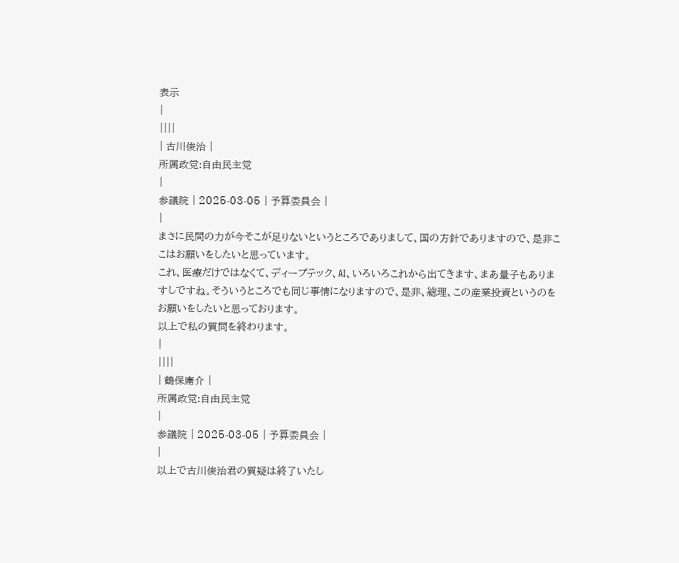表示
|
||||
| 古川俊治 |
所属政党:自由民主党
|
参議院 | 2025-03-05 | 予算委員会 |
|
まさに民間の力が今そこが足りないというところでありまして、国の方針でありますので、是非ここはお願いをしたいと思っています。
これ、医療だけではなくて、ディープテック、AI、いろいろこれから出てきます、まあ量子もありますしですね。そういうところでも同じ事情になりますので、是非、総理、この産業投資というのをお願いをしたいと思っております。
以上で私の質問を終わります。
|
||||
| 鶴保庸介 |
所属政党:自由民主党
|
参議院 | 2025-03-05 | 予算委員会 |
|
以上で古川俊治君の質疑は終了いたし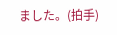ました。(拍手)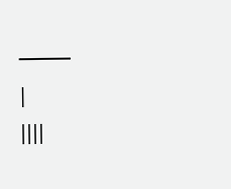───
|
||||